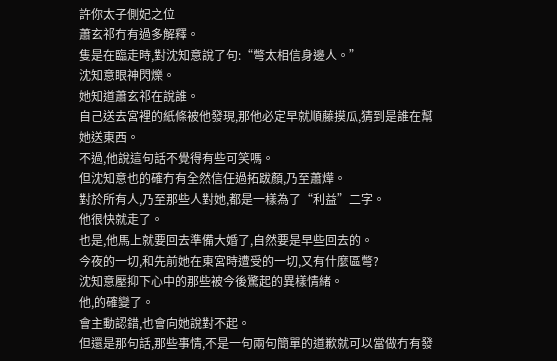許你太子側妃之位
蕭玄祁冇有過多解釋。
隻是在臨走時,對沈知意說了句:“彆太相信身邊人。”
沈知意眼神閃爍。
她知道蕭玄祁在說誰。
自己送去宮裡的紙條被他發現,那他必定早就順藤摸瓜,猜到是誰在幫她送東西。
不過,他說這句話不覺得有些可笑嗎。
但沈知意也的確冇有全然信任過拓跋顏,乃至蕭燁。
對於所有人,乃至那些人對她,都是一樣為了“利益”二字。
他很快就走了。
也是,他馬上就要回去準備大婚了,自然要是早些回去的。
今夜的一切,和先前她在東宮時遭受的一切,又有什麼區彆?
沈知意壓抑下心中的那些被今後驚起的異樣情緒。
他,的確變了。
會主動認錯,也會向她說對不起。
但還是那句話,那些事情,不是一句兩句簡單的道歉就可以當做冇有發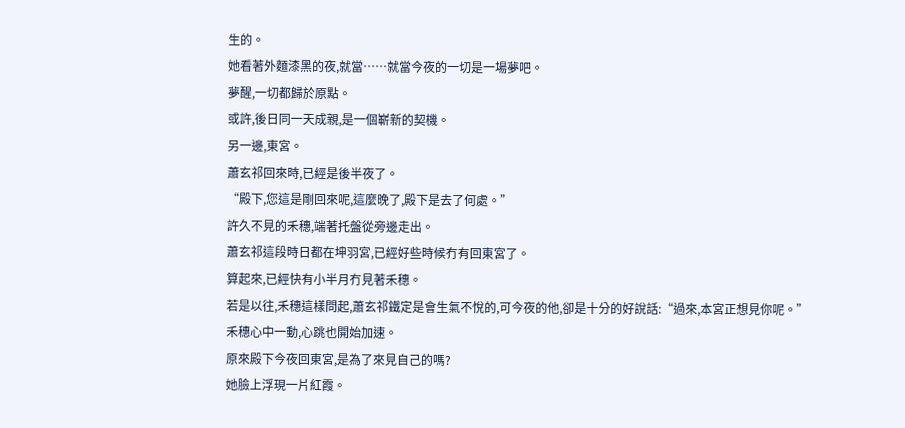生的。
她看著外麵漆黑的夜,就當……就當今夜的一切是一場夢吧。
夢醒,一切都歸於原點。
或許,後日同一天成親,是一個嶄新的契機。
另一邊,東宮。
蕭玄祁回來時,已經是後半夜了。
“殿下,您這是剛回來呢,這麼晚了,殿下是去了何處。”
許久不見的禾穗,端著托盤從旁邊走出。
蕭玄祁這段時日都在坤羽宮,已經好些時候冇有回東宮了。
算起來,已經快有小半月冇見著禾穗。
若是以往,禾穗這樣問起,蕭玄祁鐵定是會生氣不悅的,可今夜的他,卻是十分的好說話:“過來,本宮正想見你呢。”
禾穗心中一動,心跳也開始加速。
原來殿下今夜回東宮,是為了來見自己的嗎?
她臉上浮現一片紅霞。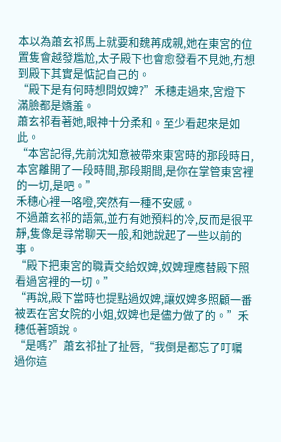本以為蕭玄祁馬上就要和魏苒成親,她在東宮的位置隻會越發尷尬,太子殿下也會愈發看不見她,冇想到殿下其實是惦記自己的。
“殿下是有何時想問奴婢?”禾穗走過來,宮燈下滿臉都是嬌羞。
蕭玄祁看著她,眼神十分柔和。至少看起來是如此。
“本宮記得,先前沈知意被帶來東宮時的那段時日,本宮離開了一段時間,那段期間,是你在掌管東宮裡的一切,是吧。”
禾穗心裡一咯噔,突然有一種不安感。
不過蕭玄祁的語氣,並冇有她預料的冷,反而是很平靜,隻像是尋常聊天一般,和她說起了一些以前的事。
“殿下把東宮的職責交給奴婢,奴婢理應替殿下照看過宮裡的一切。”
“再說,殿下當時也提點過奴婢,讓奴婢多照顧一番被丟在宮女院的小姐,奴婢也是儘力做了的。”禾穗低著頭說。
“是嗎?”蕭玄祁扯了扯唇,“我倒是都忘了叮囑過你這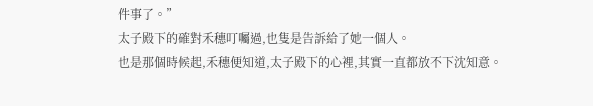件事了。”
太子殿下的確對禾穗叮囑過,也隻是告訴給了她一個人。
也是那個時候起,禾穗便知道,太子殿下的心裡,其實一直都放不下沈知意。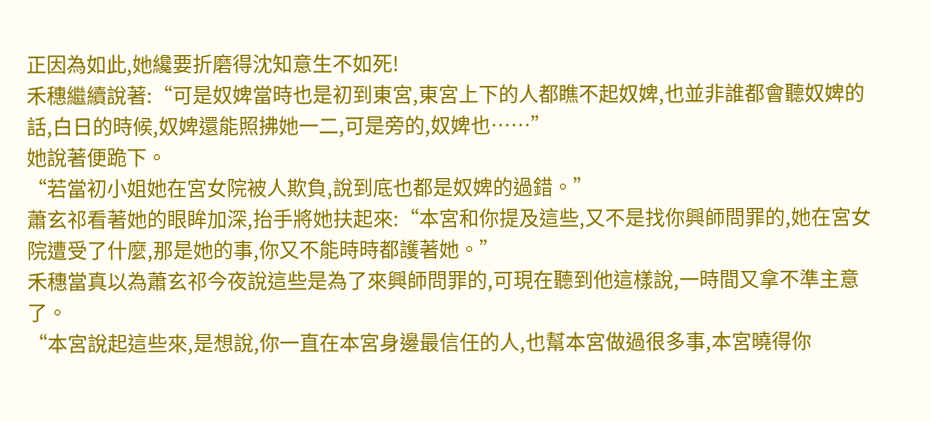正因為如此,她纔要折磨得沈知意生不如死!
禾穗繼續說著:“可是奴婢當時也是初到東宮,東宮上下的人都瞧不起奴婢,也並非誰都會聽奴婢的話,白日的時候,奴婢還能照拂她一二,可是旁的,奴婢也……”
她說著便跪下。
“若當初小姐她在宮女院被人欺負,說到底也都是奴婢的過錯。”
蕭玄祁看著她的眼眸加深,抬手將她扶起來:“本宮和你提及這些,又不是找你興師問罪的,她在宮女院遭受了什麼,那是她的事,你又不能時時都護著她。”
禾穗當真以為蕭玄祁今夜說這些是為了來興師問罪的,可現在聽到他這樣說,一時間又拿不準主意了。
“本宮說起這些來,是想說,你一直在本宮身邊最信任的人,也幫本宮做過很多事,本宮曉得你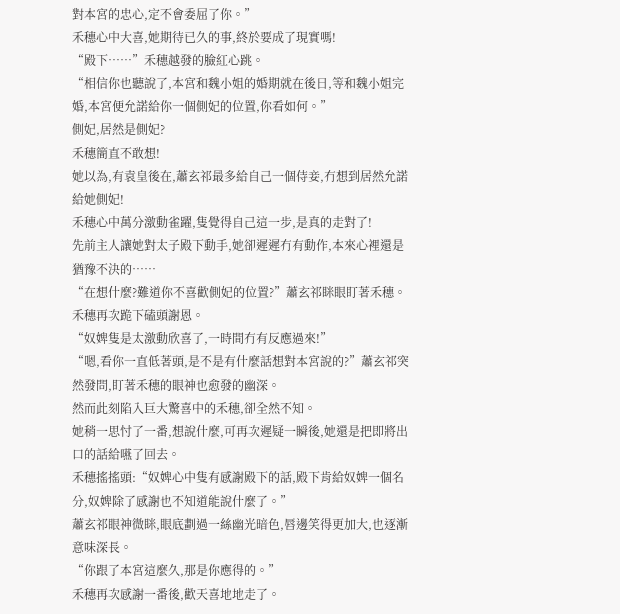對本宮的忠心,定不會委屈了你。”
禾穗心中大喜,她期待已久的事,終於要成了現實嗎!
“殿下……”禾穗越發的臉紅心跳。
“相信你也聽說了,本宮和魏小姐的婚期就在後日,等和魏小姐完婚,本宮便允諾給你一個側妃的位置,你看如何。”
側妃,居然是側妃?
禾穗簡直不敢想!
她以為,有袁皇後在,蕭玄祁最多給自己一個侍妾,冇想到居然允諾給她側妃!
禾穗心中萬分激動雀躍,隻覺得自己這一步,是真的走對了!
先前主人讓她對太子殿下動手,她卻遲遲冇有動作,本來心裡還是猶豫不決的……
“在想什麼?難道你不喜歡側妃的位置?”蕭玄祁眯眼盯著禾穗。
禾穗再次跪下磕頭謝恩。
“奴婢隻是太激動欣喜了,一時間冇有反應過來!”
“嗯,看你一直低著頭,是不是有什麼話想對本宮說的?”蕭玄祁突然發問,盯著禾穗的眼神也愈發的幽深。
然而此刻陷入巨大驚喜中的禾穗,卻全然不知。
她稍一思忖了一番,想說什麼,可再次遲疑一瞬後,她還是把即將出口的話給嚥了回去。
禾穗搖搖頭:“奴婢心中隻有感謝殿下的話,殿下肯給奴婢一個名分,奴婢除了感謝也不知道能說什麼了。”
蕭玄祁眼神微眯,眼底劃過一絲幽光暗色,唇邊笑得更加大,也逐漸意味深長。
“你跟了本宮這麼久,那是你應得的。”
禾穗再次感謝一番後,歡天喜地地走了。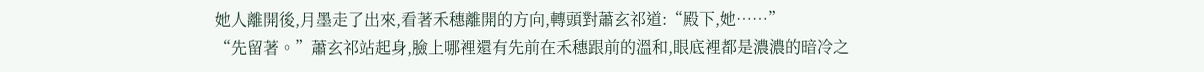她人離開後,月墨走了出來,看著禾穗離開的方向,轉頭對蕭玄祁道:“殿下,她……”
“先留著。”蕭玄祁站起身,臉上哪裡還有先前在禾穗跟前的溫和,眼底裡都是濃濃的暗冷之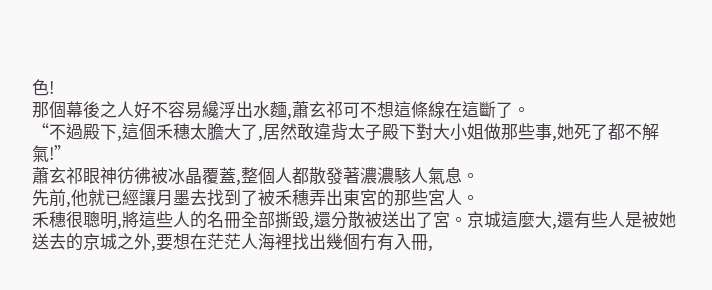色!
那個幕後之人好不容易纔浮出水麵,蕭玄祁可不想這條線在這斷了。
“不過殿下,這個禾穗太膽大了,居然敢違背太子殿下對大小姐做那些事,她死了都不解氣!”
蕭玄祁眼神彷彿被冰晶覆蓋,整個人都散發著濃濃駭人氣息。
先前,他就已經讓月墨去找到了被禾穗弄出東宮的那些宮人。
禾穗很聰明,將這些人的名冊全部撕毀,還分散被送出了宮。京城這麼大,還有些人是被她送去的京城之外,要想在茫茫人海裡找出幾個冇有入冊,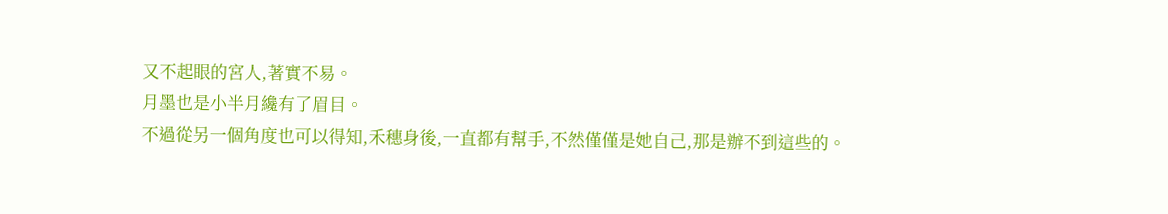又不起眼的宮人,著實不易。
月墨也是小半月纔有了眉目。
不過從另一個角度也可以得知,禾穗身後,一直都有幫手,不然僅僅是她自己,那是辦不到這些的。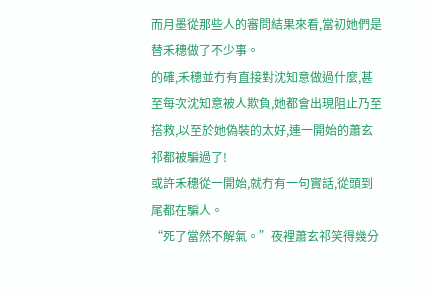而月墨從那些人的審問結果來看,當初她們是替禾穗做了不少事。
的確,禾穗並冇有直接對沈知意做過什麼,甚至每次沈知意被人欺負,她都會出現阻止乃至搭救,以至於她偽裝的太好,連一開始的蕭玄祁都被騙過了!
或許禾穗從一開始,就冇有一句實話,從頭到尾都在騙人。
“死了當然不解氣。”夜裡蕭玄祁笑得幾分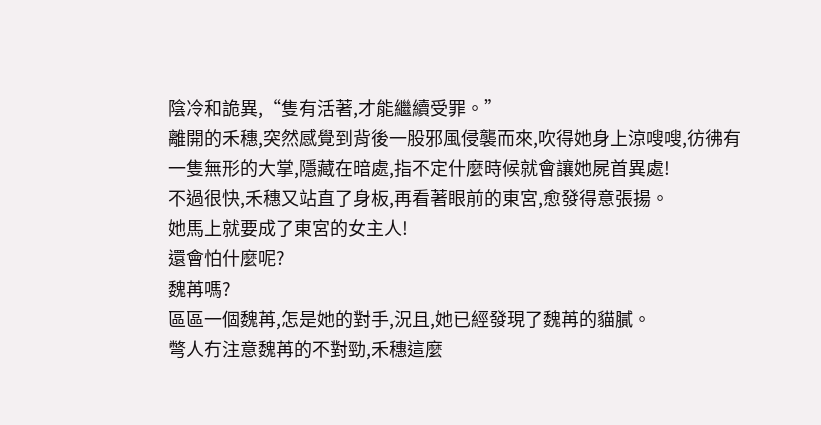陰冷和詭異,“隻有活著,才能繼續受罪。”
離開的禾穗,突然感覺到背後一股邪風侵襲而來,吹得她身上涼嗖嗖,彷彿有一隻無形的大掌,隱藏在暗處,指不定什麼時候就會讓她屍首異處!
不過很快,禾穗又站直了身板,再看著眼前的東宮,愈發得意張揚。
她馬上就要成了東宮的女主人!
還會怕什麼呢?
魏苒嗎?
區區一個魏苒,怎是她的對手,況且,她已經發現了魏苒的貓膩。
彆人冇注意魏苒的不對勁,禾穗這麼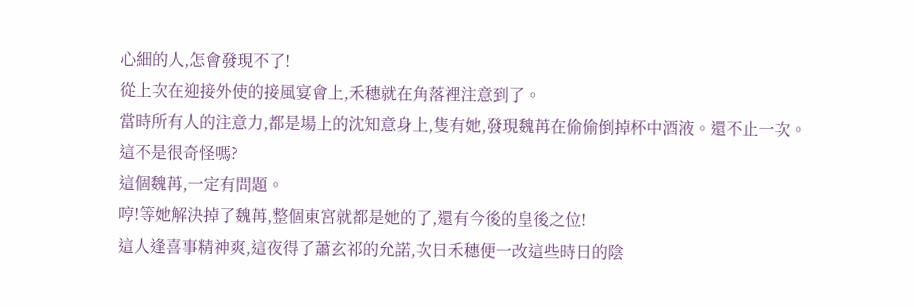心細的人,怎會發現不了!
從上次在迎接外使的接風宴會上,禾穗就在角落裡注意到了。
當時所有人的注意力,都是場上的沈知意身上,隻有她,發現魏苒在偷偷倒掉杯中酒液。還不止一次。
這不是很奇怪嗎?
這個魏苒,一定有問題。
哼!等她解決掉了魏苒,整個東宮就都是她的了,還有今後的皇後之位!
這人逢喜事精神爽,這夜得了蕭玄祁的允諾,次日禾穗便一改這些時日的陰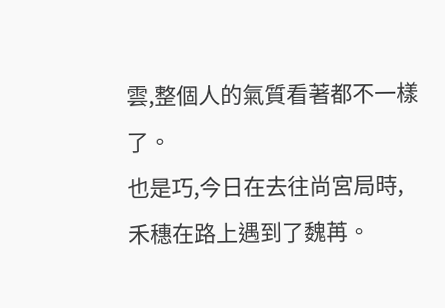雲,整個人的氣質看著都不一樣了。
也是巧,今日在去往尚宮局時,禾穗在路上遇到了魏苒。